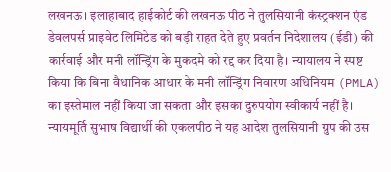लखनऊ। इलाहाबाद हाईकोर्ट की लखनऊ पीठ ने तुलसियानी कंस्ट्रक्शन एंड डेवलपर्स प्राइवेट लिमिटेड को बड़ी राहत देते हुए प्रवर्तन निदेशालय (ईडी) की कार्रवाई और मनी लॉन्ड्रिंग के मुकदमे को रद्द कर दिया है। न्यायालय ने स्पष्ट किया कि बिना वैधानिक आधार के मनी लॉन्ड्रिंग निवारण अधिनियम (PMLA) का इस्तेमाल नहीं किया जा सकता और इसका दुरुपयोग स्वीकार्य नहीं है।
न्यायमूर्ति सुभाष विद्यार्थी की एकलपीठ ने यह आदेश तुलसियानी ग्रुप की उस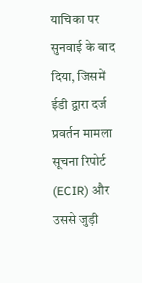याचिका पर सुनवाई के बाद दिया, जिसमें ईडी द्वारा दर्ज प्रवर्तन मामला सूचना रिपोर्ट (ECIR) और उससे जुड़ी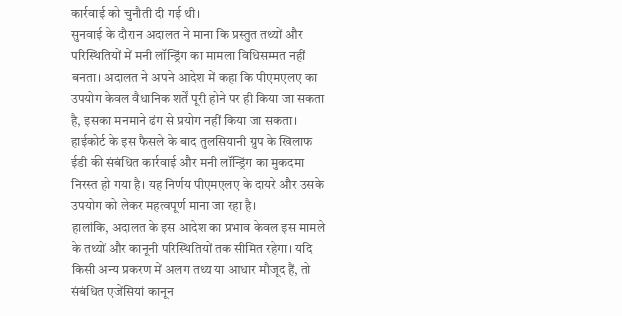कार्रवाई को चुनौती दी गई थी।
सुनवाई के दौरान अदालत ने माना कि प्रस्तुत तथ्यों और परिस्थितियों में मनी लॉन्ड्रिंग का मामला विधिसम्मत नहीं बनता। अदालत ने अपने आदेश में कहा कि पीएमएलए का उपयोग केवल वैधानिक शर्तें पूरी होने पर ही किया जा सकता है, इसका मनमाने ढंग से प्रयोग नहीं किया जा सकता।
हाईकोर्ट के इस फैसले के बाद तुलसियानी ग्रुप के खिलाफ ईडी की संबंधित कार्रवाई और मनी लॉन्ड्रिंग का मुकदमा निरस्त हो गया है। यह निर्णय पीएमएलए के दायरे और उसके उपयोग को लेकर महत्वपूर्ण माना जा रहा है।
हालांकि, अदालत के इस आदेश का प्रभाव केवल इस मामले के तथ्यों और कानूनी परिस्थितियों तक सीमित रहेगा। यदि किसी अन्य प्रकरण में अलग तथ्य या आधार मौजूद हैं, तो संबंधित एजेंसियां कानून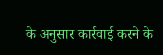के अनुसार कार्रवाई करने के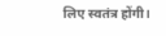लिए स्वतंत्र होंगी।